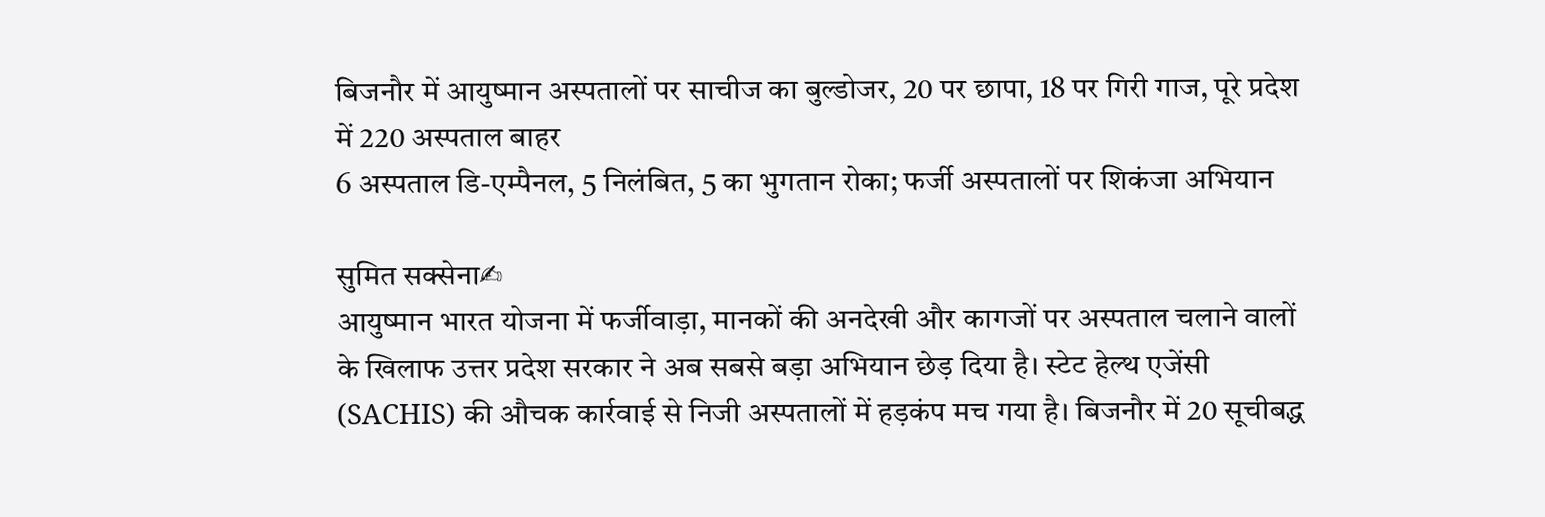बिजनौर में आयुष्मान अस्पतालों पर साचीज का बुल्डोजर, 20 पर छापा, 18 पर गिरी गाज, पूरे प्रदेश में 220 अस्पताल बाहर
6 अस्पताल डि-एम्पैनल, 5 निलंबित, 5 का भुगतान रोका; फर्जी अस्पतालों पर शिकंजा अभियान

सुमित सक्सेना✍
आयुष्मान भारत योजना में फर्जीवाड़ा, मानकों की अनदेखी और कागजों पर अस्पताल चलाने वालों के खिलाफ उत्तर प्रदेश सरकार ने अब सबसे बड़ा अभियान छेड़ दिया है। स्टेट हेल्थ एजेंसी (SACHIS) की औचक कार्रवाई से निजी अस्पतालों में हड़कंप मच गया है। बिजनौर में 20 सूचीबद्ध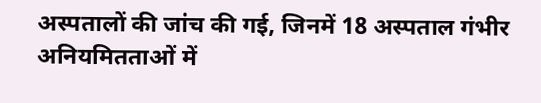अस्पतालों की जांच की गई, जिनमें 18 अस्पताल गंभीर अनियमितताओं में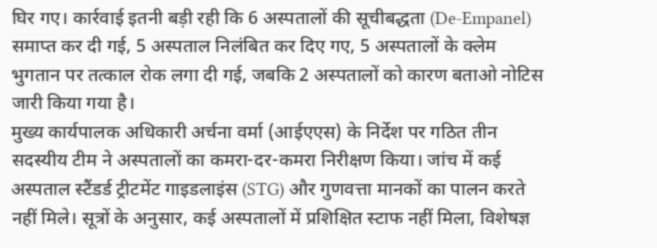घिर गए। कार्रवाई इतनी बड़ी रही कि 6 अस्पतालों की सूचीबद्धता (De-Empanel) समाप्त कर दी गई, 5 अस्पताल निलंबित कर दिए गए, 5 अस्पतालों के क्लेम भुगतान पर तत्काल रोक लगा दी गई, जबकि 2 अस्पतालों को कारण बताओ नोटिस जारी किया गया है।
मुख्य कार्यपालक अधिकारी अर्चना वर्मा (आईएएस) के निर्देश पर गठित तीन सदस्यीय टीम ने अस्पतालों का कमरा-दर-कमरा निरीक्षण किया। जांच में कई अस्पताल स्टैंडर्ड ट्रीटमेंट गाइडलाइंस (STG) और गुणवत्ता मानकों का पालन करते नहीं मिले। सूत्रों के अनुसार, कई अस्पतालों में प्रशिक्षित स्टाफ नहीं मिला, विशेषज्ञ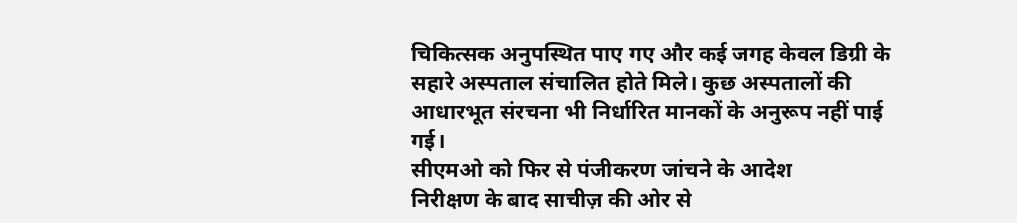चिकित्सक अनुपस्थित पाए गए और कई जगह केवल डिग्री के सहारे अस्पताल संचालित होते मिले। कुछ अस्पतालों की आधारभूत संरचना भी निर्धारित मानकों के अनुरूप नहीं पाई गई।
सीएमओ को फिर से पंजीकरण जांचने के आदेश
निरीक्षण के बाद साचीज़ की ओर से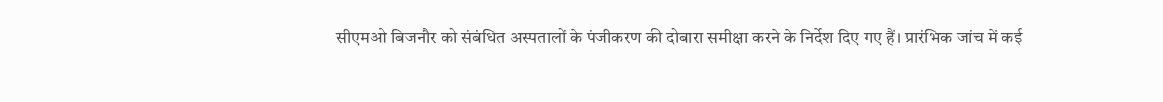सीएमओ बिजनौर को संबंधित अस्पतालों के पंजीकरण की दोबारा समीक्षा करने के निर्देश दिए गए हैं। प्रारंभिक जांच में कई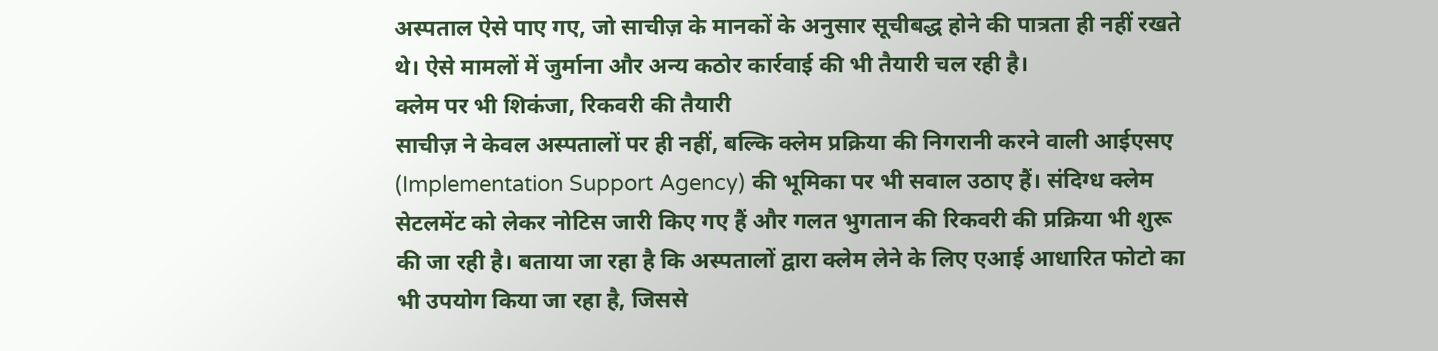अस्पताल ऐसे पाए गए, जो साचीज़ के मानकों के अनुसार सूचीबद्ध होने की पात्रता ही नहीं रखते थे। ऐसे मामलों में जुर्माना और अन्य कठोर कार्रवाई की भी तैयारी चल रही है।
क्लेम पर भी शिकंजा, रिकवरी की तैयारी
साचीज़ ने केवल अस्पतालों पर ही नहीं, बल्कि क्लेम प्रक्रिया की निगरानी करने वाली आईएसए (Implementation Support Agency) की भूमिका पर भी सवाल उठाए हैं। संदिग्ध क्लेम सेटलमेंट को लेकर नोटिस जारी किए गए हैं और गलत भुगतान की रिकवरी की प्रक्रिया भी शुरू की जा रही है। बताया जा रहा है कि अस्पतालों द्वारा क्लेम लेने के लिए एआई आधारित फोटो का भी उपयोग किया जा रहा है, जिससे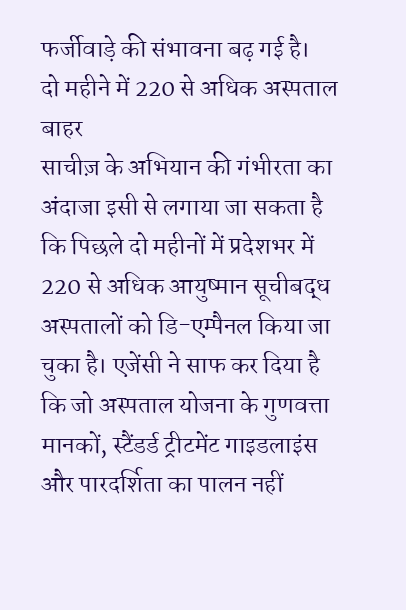फर्जीवाड़े की संभावना बढ़ गई है।
दो महीने में 220 से अधिक अस्पताल बाहर
साचीज़ के अभियान की गंभीरता का अंदाजा इसी से लगाया जा सकता है कि पिछले दो महीनों में प्रदेशभर में 220 से अधिक आयुष्मान सूचीबद्ध अस्पतालों को डि-एम्पैनल किया जा चुका है। एजेंसी ने साफ कर दिया है कि जो अस्पताल योजना के गुणवत्ता मानकों, स्टैंडर्ड ट्रीटमेंट गाइडलाइंस और पारदर्शिता का पालन नहीं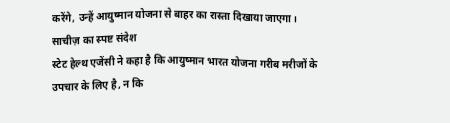करेंगे, उन्हें आयुष्मान योजना से बाहर का रास्ता दिखाया जाएगा।
साचीज़ का स्पष्ट संदेश
स्टेट हेल्थ एजेंसी ने कहा है कि आयुष्मान भारत योजना गरीब मरीजों के उपचार के लिए है, न कि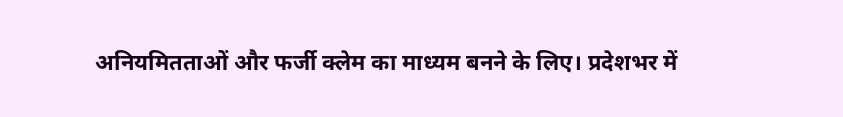अनियमितताओं और फर्जी क्लेम का माध्यम बनने के लिए। प्रदेशभर में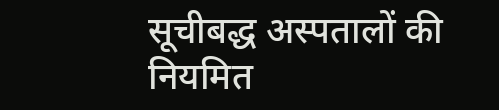सूचीबद्ध अस्पतालों की नियमित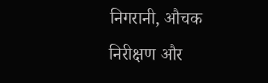निगरानी, औचक निरीक्षण और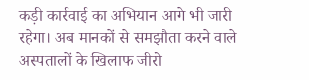कड़ी कार्रवाई का अभियान आगे भी जारी रहेगा। अब मानकों से समझौता करने वाले अस्पतालों के खिलाफ जीरो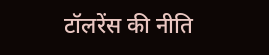टॉलरेंस की नीति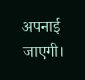अपनाई जाएगी।